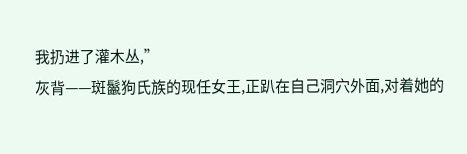我扔进了灌木丛,”
灰背——斑鬣狗氏族的现任女王,正趴在自己洞穴外面,对着她的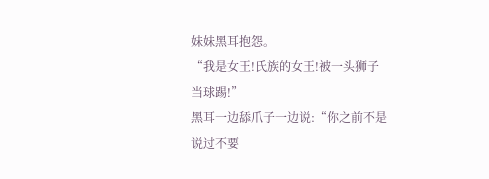妹妹黑耳抱怨。
“我是女王!氏族的女王!被一头狮子当球踢!”
黑耳一边舔爪子一边说:“你之前不是说过不要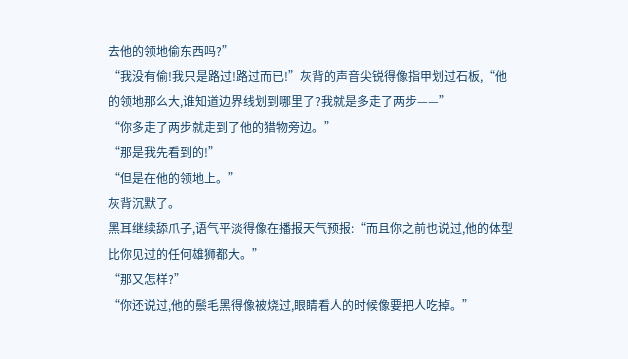去他的领地偷东西吗?”
“我没有偷!我只是路过!路过而已!”灰背的声音尖锐得像指甲划过石板,“他的领地那么大,谁知道边界线划到哪里了?我就是多走了两步——”
“你多走了两步就走到了他的猎物旁边。”
“那是我先看到的!”
“但是在他的领地上。”
灰背沉默了。
黑耳继续舔爪子,语气平淡得像在播报天气预报:“而且你之前也说过,他的体型比你见过的任何雄狮都大。”
“那又怎样?”
“你还说过,他的鬃毛黑得像被烧过,眼睛看人的时候像要把人吃掉。”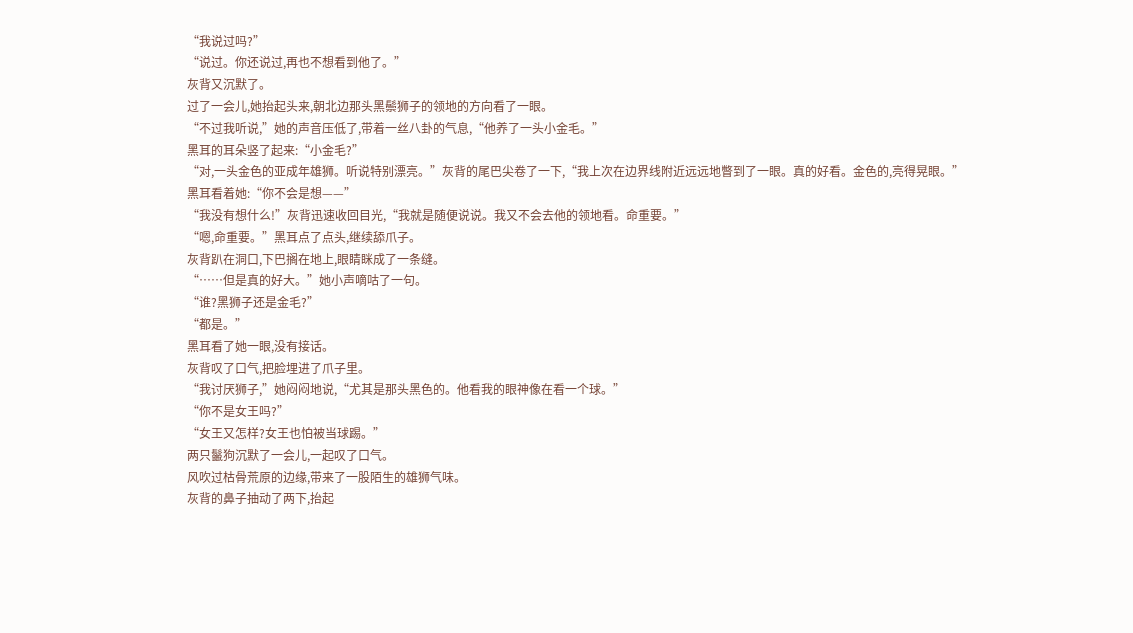“我说过吗?”
“说过。你还说过,再也不想看到他了。”
灰背又沉默了。
过了一会儿,她抬起头来,朝北边那头黑鬃狮子的领地的方向看了一眼。
“不过我听说,”她的声音压低了,带着一丝八卦的气息,“他养了一头小金毛。”
黑耳的耳朵竖了起来:“小金毛?”
“对,一头金色的亚成年雄狮。听说特别漂亮。”灰背的尾巴尖卷了一下,“我上次在边界线附近远远地瞥到了一眼。真的好看。金色的,亮得晃眼。”
黑耳看着她:“你不会是想——”
“我没有想什么!”灰背迅速收回目光,“我就是随便说说。我又不会去他的领地看。命重要。”
“嗯,命重要。”黑耳点了点头,继续舔爪子。
灰背趴在洞口,下巴搁在地上,眼睛眯成了一条缝。
“……但是真的好大。”她小声嘀咕了一句。
“谁?黑狮子还是金毛?”
“都是。”
黑耳看了她一眼,没有接话。
灰背叹了口气,把脸埋进了爪子里。
“我讨厌狮子,”她闷闷地说,“尤其是那头黑色的。他看我的眼神像在看一个球。”
“你不是女王吗?”
“女王又怎样?女王也怕被当球踢。”
两只鬣狗沉默了一会儿,一起叹了口气。
风吹过枯骨荒原的边缘,带来了一股陌生的雄狮气味。
灰背的鼻子抽动了两下,抬起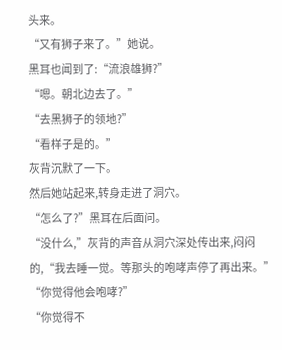头来。
“又有狮子来了。”她说。
黑耳也闻到了:“流浪雄狮?”
“嗯。朝北边去了。”
“去黑狮子的领地?”
“看样子是的。”
灰背沉默了一下。
然后她站起来,转身走进了洞穴。
“怎么了?”黑耳在后面问。
“没什么,”灰背的声音从洞穴深处传出来,闷闷的,“我去睡一觉。等那头的咆哮声停了再出来。”
“你觉得他会咆哮?”
“你觉得不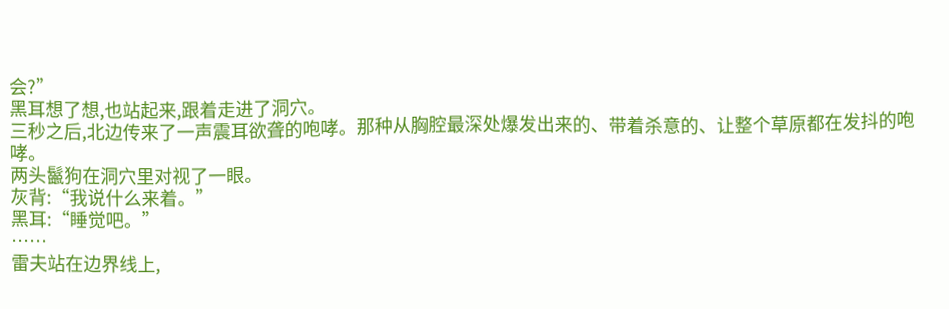会?”
黑耳想了想,也站起来,跟着走进了洞穴。
三秒之后,北边传来了一声震耳欲聋的咆哮。那种从胸腔最深处爆发出来的、带着杀意的、让整个草原都在发抖的咆哮。
两头鬣狗在洞穴里对视了一眼。
灰背:“我说什么来着。”
黑耳:“睡觉吧。”
……
雷夫站在边界线上,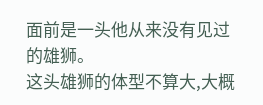面前是一头他从来没有见过的雄狮。
这头雄狮的体型不算大,大概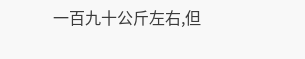一百九十公斤左右,但